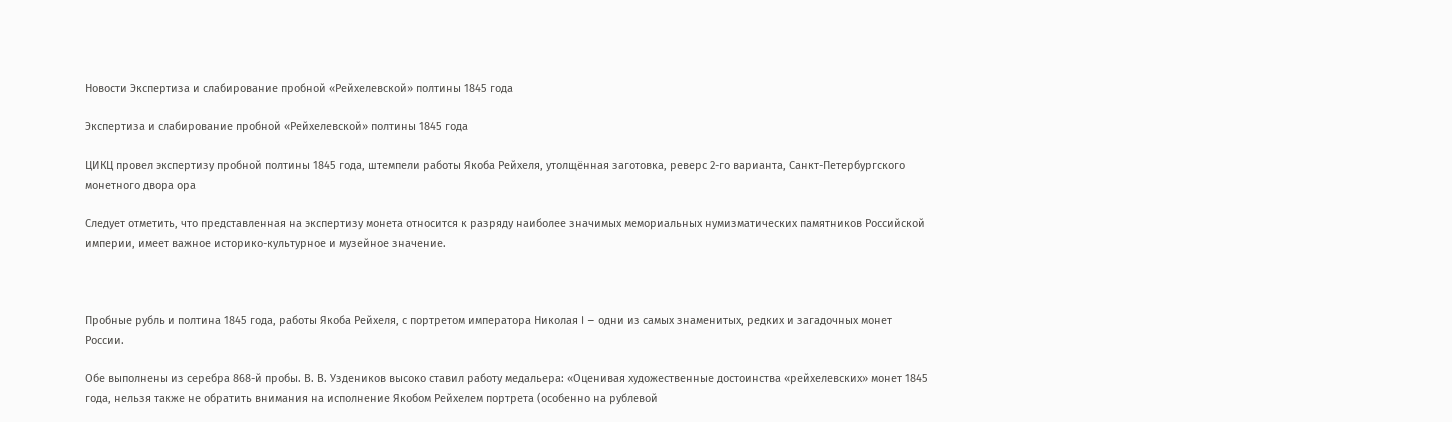Новости Экспертиза и слабирование пробной «Рейхелевской» полтины 1845 года

Экспертиза и слабирование пробной «Рейхелевской» полтины 1845 года

ЦИКЦ провел экспертизу пробной полтины 1845 года, штемпели работы Якоба Рейхеля, утолщённая заготовка, реверс 2-го варианта, Санкт-Петербургского монетного двора ора

Следует отметить, что представленная на экспертизу монета относится к разряду наиболее значимых мемориальных нумизматических памятников Российской империи, имеет важное историко-культурное и музейное значение.



Пробные рубль и полтина 1845 года, работы Якоба Рейхеля, с портретом императора Николая I – одни из самых знаменитых, редких и загадочных монет России.

Обе выполнены из серебра 868-й пробы. В. В. Уздеников высоко ставил работу медальера: «Оценивая художественные достоинства «рейхелевских» монет 1845 года, нельзя также не обратить внимания на исполнение Якобом Рейхелем портрета (особенно на рублевой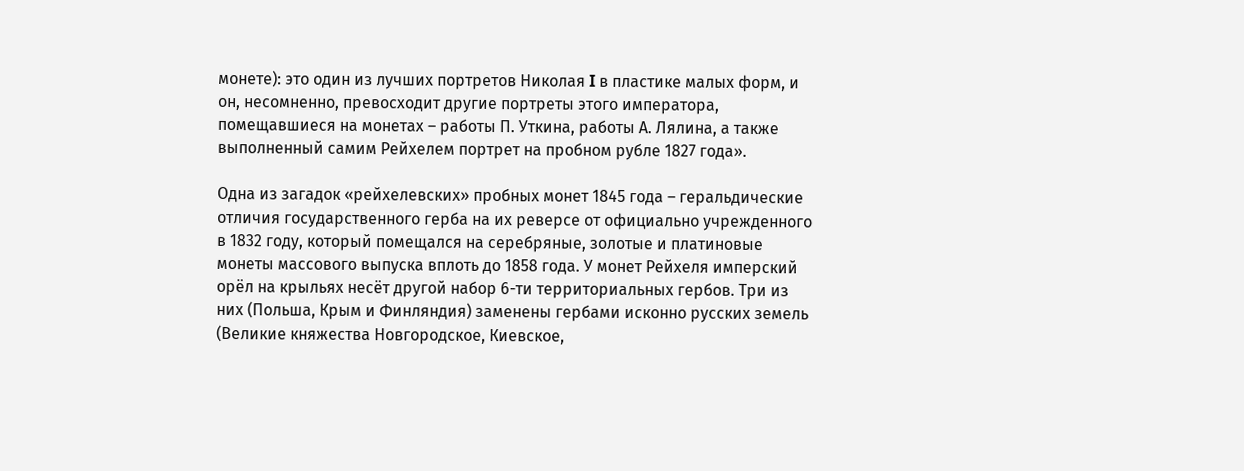монете): это один из лучших портретов Николая I в пластике малых форм, и он, несомненно, превосходит другие портреты этого императора, помещавшиеся на монетах – работы П. Уткина, работы А. Лялина, а также выполненный самим Рейхелем портрет на пробном рубле 1827 года».

Одна из загадок «рейхелевских» пробных монет 1845 года – геральдические отличия государственного герба на их реверсе от официально учрежденного в 1832 году, который помещался на серебряные, золотые и платиновые монеты массового выпуска вплоть до 1858 года. У монет Рейхеля имперский орёл на крыльях несёт другой набор 6-ти территориальных гербов. Три из них (Польша, Крым и Финляндия) заменены гербами исконно русских земель (Великие княжества Новгородское, Киевское,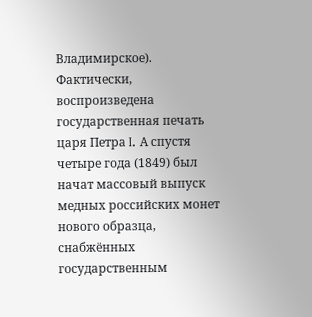Владимирское). Фактически, воспроизведена государственная печать царя Петра I. А спустя четыре года (1849) был начат массовый выпуск медных российских монет нового образца, снабжённых государственным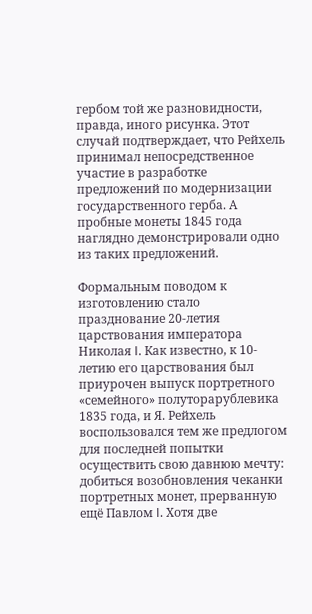гербом той же разновидности, правда, иного рисунка. Этот случай подтверждает, что Рейхель принимал непосредственное участие в разработке предложений по модернизации государственного герба. А пробные монеты 1845 года наглядно демонстрировали одно из таких предложений.

Формальным поводом к изготовлению стало празднование 20-летия царствования императора Николая I. Как известно, к 10-летию его царствования был приурочен выпуск портретного «семейного» полуторарублевика 1835 года, и Я. Рейхель воспользовался тем же предлогом для последней попытки осуществить свою давнюю мечту: добиться возобновления чеканки портретных монет, прерванную ещё Павлом I. Хотя две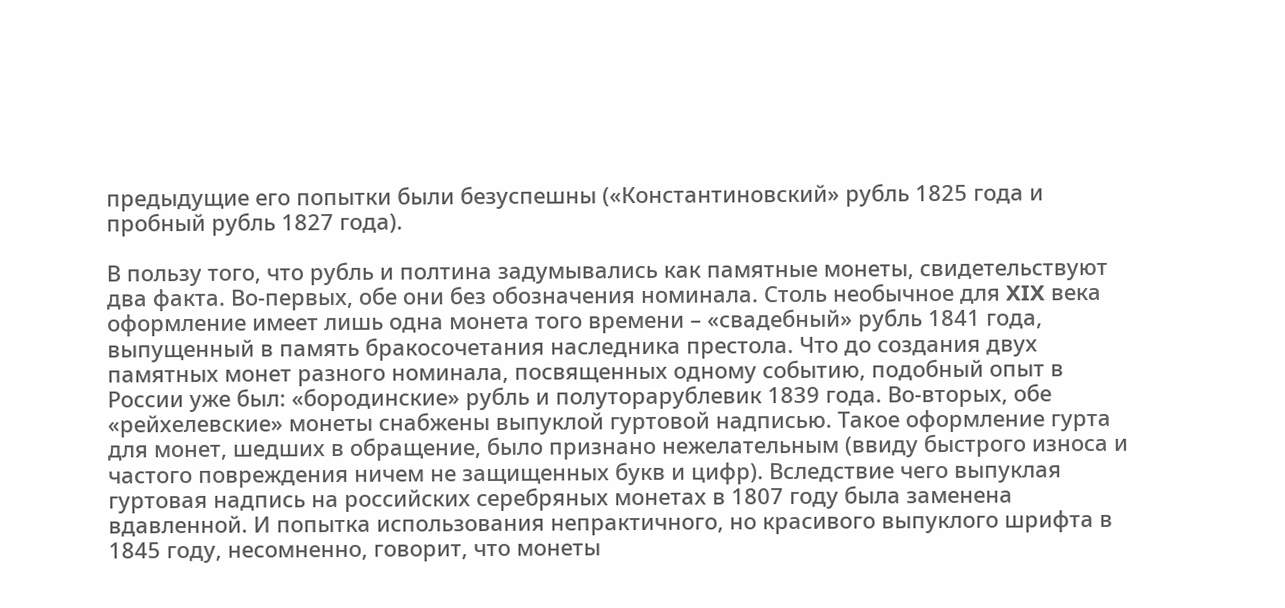предыдущие его попытки были безуспешны («Константиновский» рубль 1825 года и пробный рубль 1827 года).

В пользу того, что рубль и полтина задумывались как памятные монеты, свидетельствуют два факта. Во-первых, обе они без обозначения номинала. Столь необычное для XIX века оформление имеет лишь одна монета того времени – «свадебный» рубль 1841 года, выпущенный в память бракосочетания наследника престола. Что до создания двух памятных монет разного номинала, посвященных одному событию, подобный опыт в России уже был: «бородинские» рубль и полуторарублевик 1839 года. Во-вторых, обе «рейхелевские» монеты снабжены выпуклой гуртовой надписью. Такое оформление гурта для монет, шедших в обращение, было признано нежелательным (ввиду быстрого износа и частого повреждения ничем не защищенных букв и цифр). Вследствие чего выпуклая гуртовая надпись на российских серебряных монетах в 1807 году была заменена вдавленной. И попытка использования непрактичного, но красивого выпуклого шрифта в 1845 году, несомненно, говорит, что монеты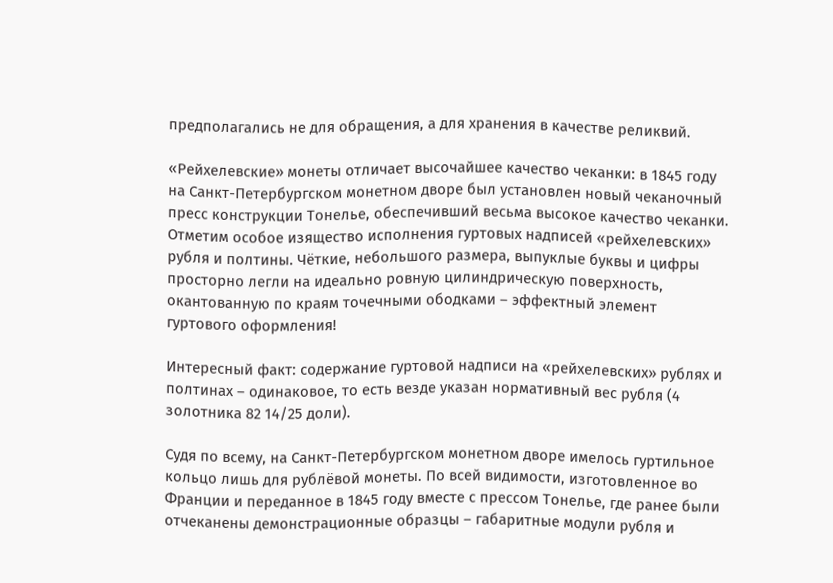предполагались не для обращения, а для хранения в качестве реликвий.

«Рейхелевские» монеты отличает высочайшее качество чеканки: в 1845 году на Санкт-Петербургском монетном дворе был установлен новый чеканочный пресс конструкции Тонелье, обеспечивший весьма высокое качество чеканки. Отметим особое изящество исполнения гуртовых надписей «рейхелевских» рубля и полтины. Чёткие, небольшого размера, выпуклые буквы и цифры просторно легли на идеально ровную цилиндрическую поверхность, окантованную по краям точечными ободками – эффектный элемент гуртового оформления!

Интересный факт: содержание гуртовой надписи на «рейхелевских» рублях и полтинах – одинаковое, то есть везде указан нормативный вес рубля (4 золотника 82 14/25 доли).

Судя по всему, на Санкт-Петербургском монетном дворе имелось гуртильное кольцо лишь для рублёвой монеты. По всей видимости, изготовленное во Франции и переданное в 1845 году вместе с прессом Тонелье, где ранее были отчеканены демонстрационные образцы – габаритные модули рубля и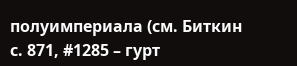полуимпериала (см. Биткин с. 871, #1285 – гурт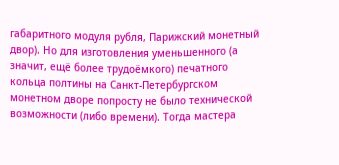габаритного модуля рубля, Парижский монетный двор). Но для изготовления уменьшенного (а значит, ещё более трудоёмкого) печатного кольца полтины на Санкт-Петербургском монетном дворе попросту не было технической возможности (либо времени). Тогда мастера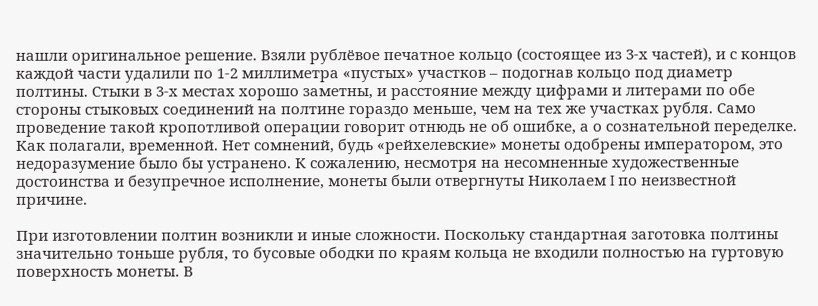нашли оригинальное решение. Взяли рублёвое печатное кольцо (состоящее из 3-х частей), и с концов каждой части удалили по 1-2 миллиметра «пустых» участков – подогнав кольцо под диаметр полтины. Стыки в 3-х местах хорошо заметны, и расстояние между цифрами и литерами по обе стороны стыковых соединений на полтине гораздо меньше, чем на тех же участках рубля. Само проведение такой кропотливой операции говорит отнюдь не об ошибке, а о сознательной переделке. Как полагали, временной. Нет сомнений, будь «рейхелевские» монеты одобрены императором, это недоразумение было бы устранено. К сожалению, несмотря на несомненные художественные достоинства и безупречное исполнение, монеты были отвергнуты Николаем I по неизвестной причине.

При изготовлении полтин возникли и иные сложности. Поскольку стандартная заготовка полтины значительно тоньше рубля, то бусовые ободки по краям кольца не входили полностью на гуртовую поверхность монеты. В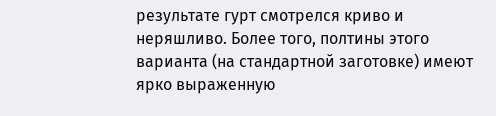результате гурт смотрелся криво и неряшливо. Более того, полтины этого варианта (на стандартной заготовке) имеют ярко выраженную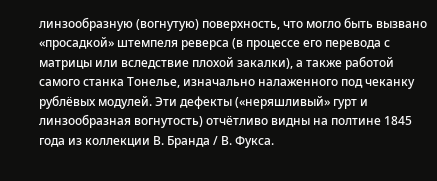линзообразную (вогнутую) поверхность, что могло быть вызвано «просадкой» штемпеля реверса (в процессе его перевода с матрицы или вследствие плохой закалки), а также работой самого станка Тонелье, изначально налаженного под чеканку рублёвых модулей. Эти дефекты («неряшливый» гурт и линзообразная вогнутость) отчётливо видны на полтине 1845 года из коллекции В. Бранда / В. Фукса.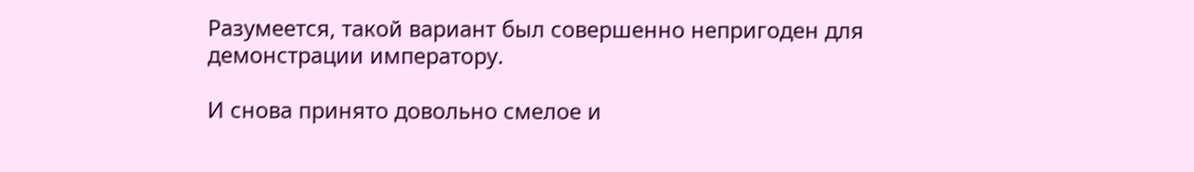Разумеется, такой вариант был совершенно непригоден для демонстрации императору.

И снова принято довольно смелое и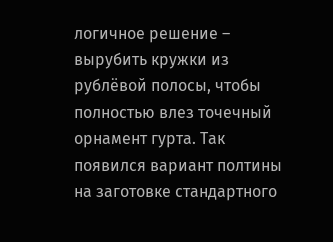логичное решение – вырубить кружки из рублёвой полосы, чтобы полностью влез точечный орнамент гурта. Так появился вариант полтины на заготовке стандартного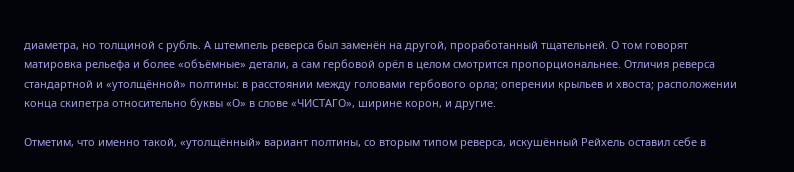диаметра, но толщиной с рубль. А штемпель реверса был заменён на другой, проработанный тщательней. О том говорят матировка рельефа и более «объёмные» детали, а сам гербовой орёл в целом смотрится пропорциональнее. Отличия реверса стандартной и «утолщённой» полтины: в расстоянии между головами гербового орла; оперении крыльев и хвоста; расположении конца скипетра относительно буквы «О» в слове «ЧИСТАГО», ширине корон, и другие.

Отметим, что именно такой, «утолщённый» вариант полтины, со вторым типом реверса, искушённый Рейхель оставил себе в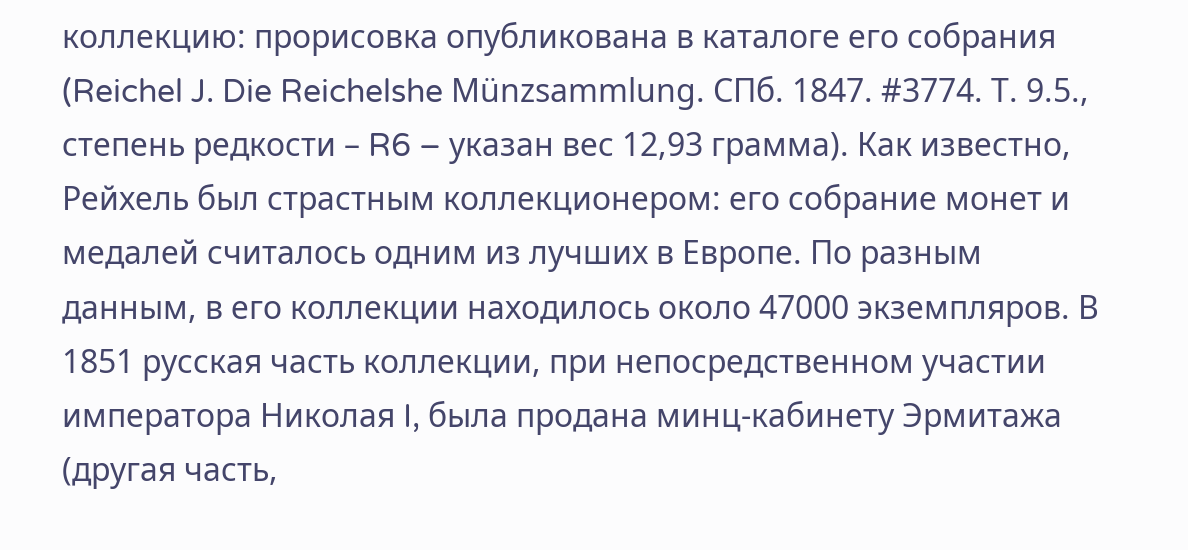коллекцию: прорисовка опубликована в каталоге его собрания (Reichel J. Die Reichelshe Münzsammlung. СПб. 1847. #3774. Т. 9.5., степень редкости – R6 – указан вес 12,93 грамма). Как известно, Рейхель был страстным коллекционером: его собрание монет и медалей считалось одним из лучших в Европе. По разным данным, в его коллекции находилось около 47000 экземпляров. В 1851 русская часть коллекции, при непосредственном участии императора Николая I, была продана минц-кабинету Эрмитажа (другая часть,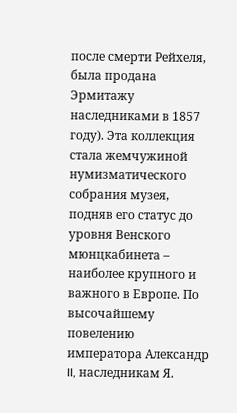после смерти Рейхеля, была продана Эрмитажу наследниками в 1857 году). Эта коллекция стала жемчужиной нумизматического собрания музея, подняв его статус до уровня Венского мюнцкабинета – наиболее крупного и важного в Европе. По высочайшему повелению императора Александр II, наследникам Я.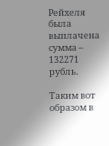Рейхеля была выплачена сумма – 132271 рубль.

Таким вот образом в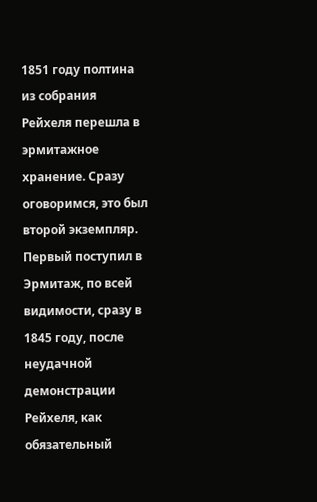1851 году полтина из собрания Рейхеля перешла в эрмитажное хранение. Сразу оговоримся, это был второй экземпляр. Первый поступил в Эрмитаж, по всей видимости, сразу в 1845 году, после неудачной демонстрации Рейхеля, как обязательный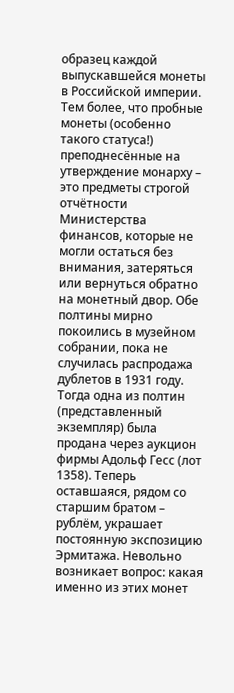образец каждой выпускавшейся монеты в Российской империи. Тем более, что пробные монеты (особенно такого статуса!) преподнесённые на утверждение монарху – это предметы строгой отчётности Министерства финансов, которые не могли остаться без внимания, затеряться или вернуться обратно на монетный двор. Обе полтины мирно покоились в музейном собрании, пока не случилась распродажа дублетов в 1931 году. Тогда одна из полтин (представленный экземпляр) была продана через аукцион фирмы Адольф Гесс (лот 1358). Теперь оставшаяся, рядом со старшим братом – рублём, украшает постоянную экспозицию Эрмитажа. Невольно возникает вопрос: какая именно из этих монет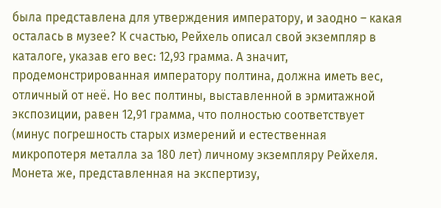была представлена для утверждения императору, и заодно – какая осталась в музее? К счастью, Рейхель описал свой экземпляр в каталоге, указав его вес: 12,93 грамма. А значит, продемонстрированная императору полтина, должна иметь вес, отличный от неё. Но вес полтины, выставленной в эрмитажной экспозиции, равен 12,91 грамма, что полностью соответствует (минус погрешность старых измерений и естественная микропотеря металла за 180 лет) личному экземпляру Рейхеля. Монета же, представленная на экспертизу,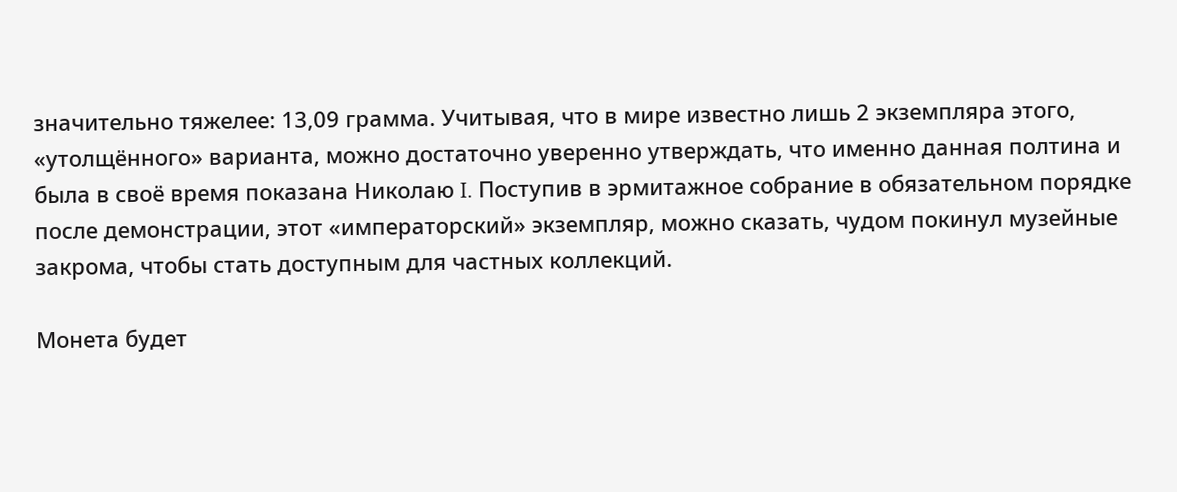значительно тяжелее: 13,09 грамма. Учитывая, что в мире известно лишь 2 экземпляра этого, «утолщённого» варианта, можно достаточно уверенно утверждать, что именно данная полтина и была в своё время показана Николаю I. Поступив в эрмитажное собрание в обязательном порядке после демонстрации, этот «императорский» экземпляр, можно сказать, чудом покинул музейные закрома, чтобы стать доступным для частных коллекций.

Монета будет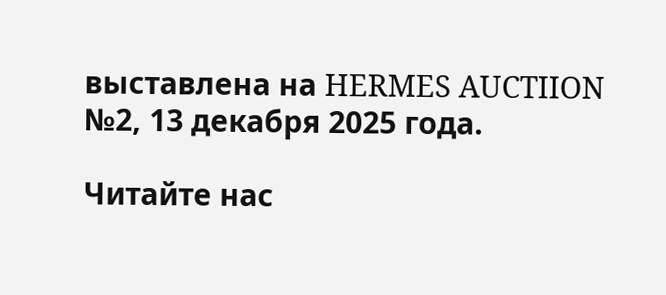выставлена на HERMES AUCTIION №2, 13 декабря 2025 года.

Читайте нас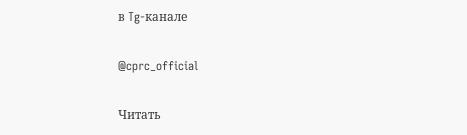в Tg-канале

@cprc_official

Читать